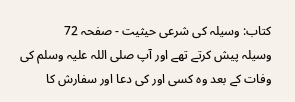کتاب: وسیلہ کی شرعی حیثیت - صفحہ 72
وسیلہ پیش کرتے تھے اور آپ صلی اللہ علیہ وسلم کی وفات کے بعد وہ کسی اور کی دعا اور سفارش کا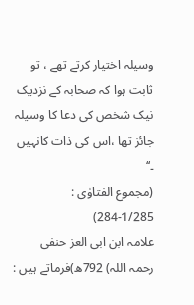وسیلہ اختیار کرتے تھے ، تو ثابت ہوا کہ صحابہ کے نزدیک نیک شخص کی دعا کا وسیلہ جائز تھا ،اس کی ذات کانہیں ۔‘‘
(مجموع الفتاوٰی : 1/285-284)
علامہ ابن ابی العز حنفی رحمہ اللہ) 792ھ)فرماتے ہیں :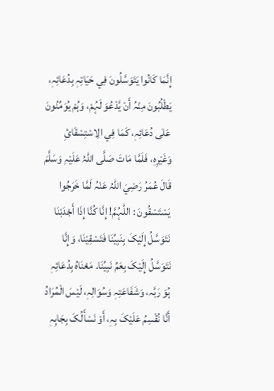إِنَّمَا کَانُوا یَتَوَسَّلُونَ فِي حَیَاتِہٖ بِدُعَائِہٖ، یَطْلُبُونَ مِنْہُ أَنْ یَّدْعُوَ لَہُمْ، وَہُمْ یُوَمِّنُونَ عَلٰی دُعَائِہٖ، کَمَا فِي الِاسْتِسْقَائِ وَغَیْرِہٖ، فَلَمَّا مَاتَ صَلَّی اللّٰہُ عَلَیْہِ وَسَلَّمَ قَالَ عُمَرُ رَضِيَ اللّٰہُ عَنْہُ لَمَّا خَرَجُوا یَسْتَسْقُونَ : اللّٰہُمَّ! إِنَّا کُنَّا إِذَا أَجْدَبْنَا نَتَوَسَّلُ إِلَیْکَ بِنَبِیِّنَا فَتَسْقِیْنَا، وَإِنَّا نَتَوَسَّلُ إِلَیْکَ بِعَمِّ نَبِیِّنَا. مَعْنَاہُ بِدُعَائِہٖ ہُوَ رَبَّہ، وَشَفَاعَتِہٖ وَسُوَالِہٖ، لَیْسَ الْمُرَادُ أَنَّا نُقْسِمُ عَلَیْکَ بِہٖ، أَوْ نَسْأَلُکَ بِجَاہِہٖ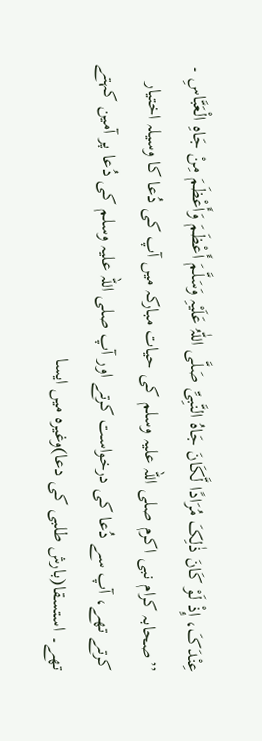عِنْدَکَ، إِذْ لَوْ کَانَ ذٰلِکَ مُرَادًا لَّکَانَ جَاہُ النَّبِیِّ صَلَّی اللّٰہُ عَلَیْہِ وَسَلَّمَ أَعْظَمَ وَأَعْظَمَ مِنْ جَاہِ الْعَبَّاسِ ۔
’’صحابہ کرام نبی اکرم صلی اللہ علیہ وسلم کی حیات مبارکہ میں آپ کی دُعا کا وسیلہ اختیار کرتے تھے، آپ سے دُعا کی درخواست کرتے اور آپ صلی اللہ علیہ وسلم کی دُعا پر آمین کہتے تھے۔ استسقا(بارش طلبی کی دعا)وغیرہ میں ایسا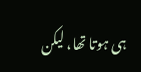ہی ہوتا تھا، لیکن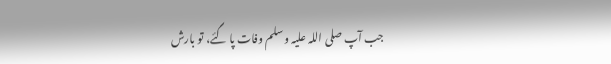جب آپ صلی اللہ علیہ وسلم وفات پا گئے، تو بارش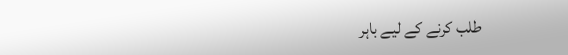طلب کرنے کے لیے باہر